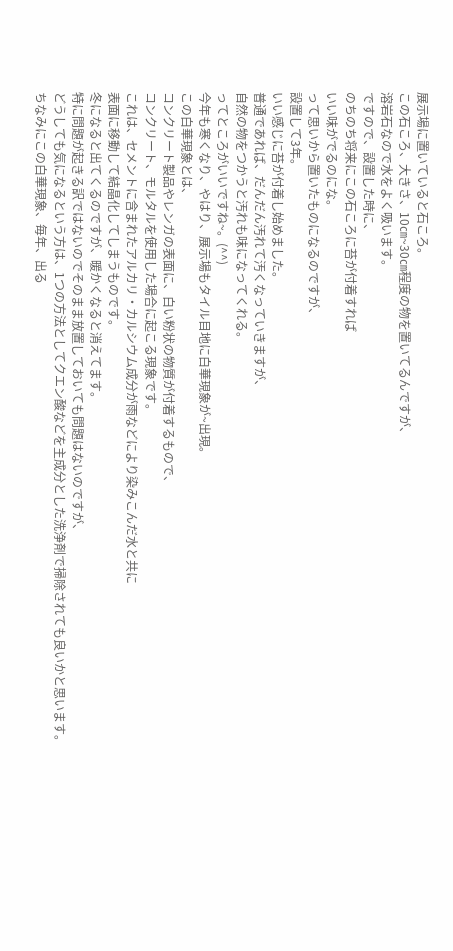展示場に置いていると石ころ。
この石ころ、大きさ、10㎝~30㎝程度の物を置いてるんですが、
溶岩石なので水をよく吸います。
ですので、設置した時に、
のちのち将来にこの石ころに苔が付着すれば
いい味がでるのにな。
って思いから置いたものになるのですが、
設置して3年。
いい感じに苔が付着し始めました。
普通であれば、だんだん汚れて汚くなっていきますが、
自然の物をつかうと汚れも味になってくれる。
ってところがいいですね~。(^^)
今年も寒くなり、やはり、展示場もタイル目地に白華現象が~出現。
この白華現象とは、
コンクリート製品やレンガの表面に、白い粉状の物質が付着するもので、
コンクリート、モルタルを使用した場合に起こる現象です。
これは、セメントに含まれたアルカリ・カルシウム成分が雨などにより染みこんだ水と共に
表面に移動して結晶化してしまうものです。
冬になると出てくるのですが、暖かくなると消えてます。
特に問題が起きる訳ではないのでそのまま放置しておいても問題はないのですが、
どうしても気になるという方は、1つの方法としてクエン酸などを主成分とした洗浄剤で掃除されても良いかと思います。
ちなみにこの白華現象、毎年、出る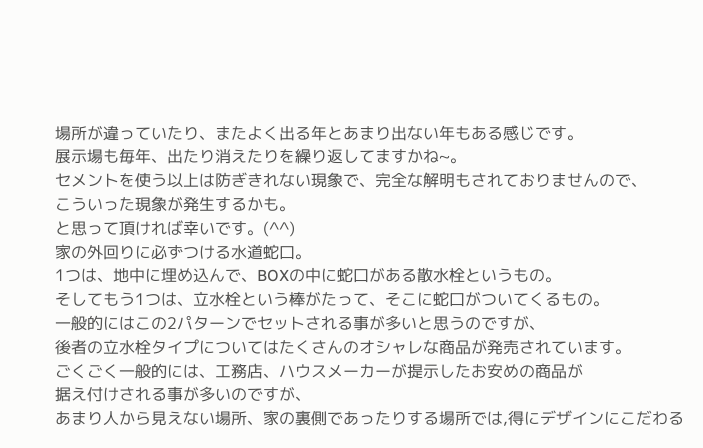場所が違っていたり、またよく出る年とあまり出ない年もある感じです。
展示場も毎年、出たり消えたりを繰り返してますかね~。
セメントを使う以上は防ぎきれない現象で、完全な解明もされておりませんので、
こういった現象が発生するかも。
と思って頂ければ幸いです。(^^)
家の外回りに必ずつける水道蛇口。
1つは、地中に埋め込んで、BOXの中に蛇口がある散水栓というもの。
そしてもう1つは、立水栓という棒がたって、そこに蛇口がついてくるもの。
一般的にはこの2パターンでセットされる事が多いと思うのですが、
後者の立水栓タイプについてはたくさんのオシャレな商品が発売されています。
ごくごく一般的には、工務店、ハウスメーカーが提示したお安めの商品が
据え付けされる事が多いのですが、
あまり人から見えない場所、家の裏側であったりする場所では,得にデザインにこだわる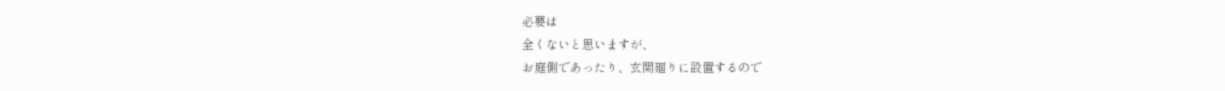必要は
全くないと思いますが、
お庭側であったり、玄関廻りに設置するので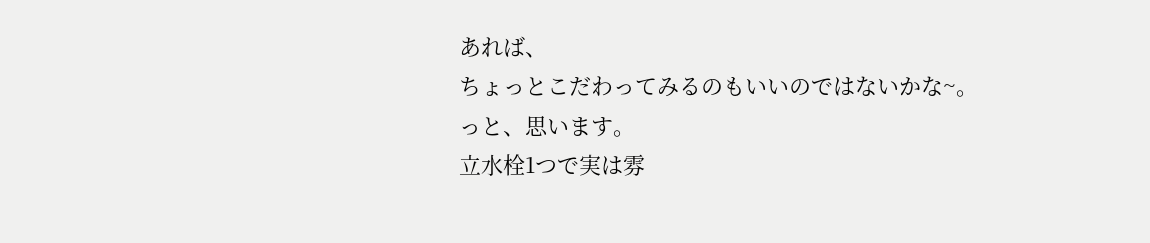あれば、
ちょっとこだわってみるのもいいのではないかな~。
っと、思います。
立水栓1つで実は雰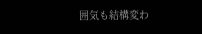囲気も結構変わ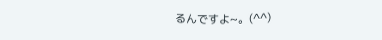るんですよ~。(^^)